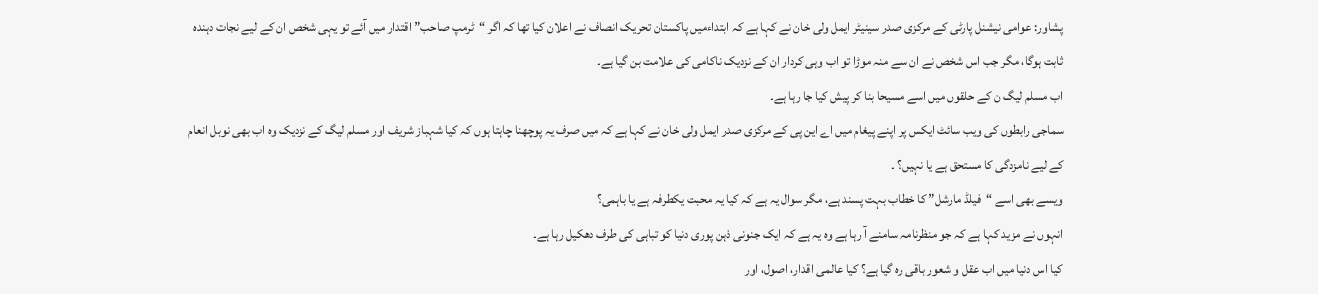پشاور: عوامی نیشنل پارٹی کے مرکزی صدر سینیٹر ایمل ولی خان نے کہا ہے کہ ابتداءمیں پاکستان تحریک انصاف نے اعلان کیا تھا کہ اگر “ٹرمپ صاحب” اقتدار میں آئے تو یہی شخص ان کے لیے نجات دہندہ ثابت ہوگا، مگر جب اس شخص نے ان سے منہ موڑا تو اب وہی کردار ان کے نزدیک ناکامی کی علامت بن گیا ہے۔
اب مسلم لیگ ن کے حلقوں میں اسے مسیحا بنا کر پیش کیا جا رہا ہے۔
سماجی رابطوں کی ویب سائٹ ایکس پر اپنے پیغام میں اے این پی کے مرکزی صدر ایمل ولی خان نے کہا ہے کہ میں صرف یہ پوچھنا چاہتا ہوں کہ کیا شہباز شریف اور مسلم لیگ کے نزدیک وہ اب بھی نوبل انعام کے لیے نامزدگی کا مستحق ہے یا نہیں؟ ۔
ویسے بھی اسے “فیلڈ مارشل” کا خطاب بہت پسند ہے، مگر سوال یہ ہے کہ کیا یہ محبت یکطرفہ ہے یا باہمی؟
انہوں نے مزید کہا ہے کہ جو منظرنامہ سامنے آ رہا ہے وہ یہ ہے کہ ایک جنونی ذہن پوری دنیا کو تباہی کی طرف دھکیل رہا ہے۔
کیا اس دنیا میں اب عقل و شعور باقی رہ گیا ہے؟ کیا عالمی اقدار، اصول، اور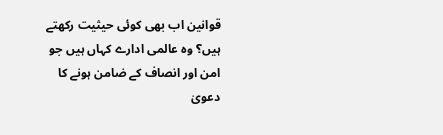قوانین اب بھی کوئی حیثیت رکھتے ہیں؟ وہ عالمی ادارے کہاں ہیں جو امن اور انصاف کے ضامن ہونے کا دعویٰ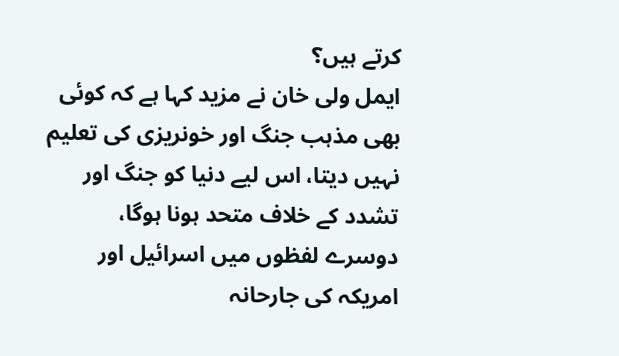کرتے ہیں؟
ایمل ولی خان نے مزید کہا ہے کہ کوئی بھی مذہب جنگ اور خونریزی کی تعلیم نہیں دیتا، اس لیے دنیا کو جنگ اور تشدد کے خلاف متحد ہونا ہوگا، دوسرے لفظوں میں اسرائیل اور امریکہ کی جارحانہ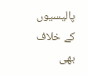پالیسیوں کے خلاف بھی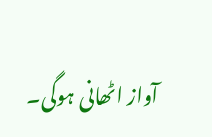آواز اٹھانی ہوگی۔